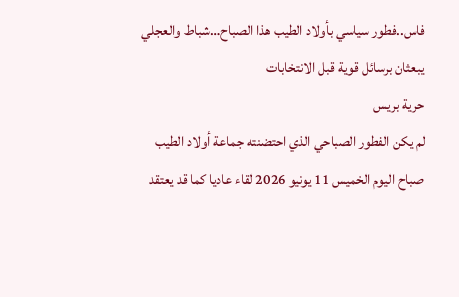فاس..فطور سياسي بأولاد الطيب هذا الصباح…شباط والعجلي يبعثان برسائل قوية قبل الانتخابات
حرية بريس
لم يكن الفطور الصباحي الذي احتضنته جماعة أولاد الطيب صباح اليوم الخميس 11 يونيو 2026 لقاء عاديا كما قد يعتقد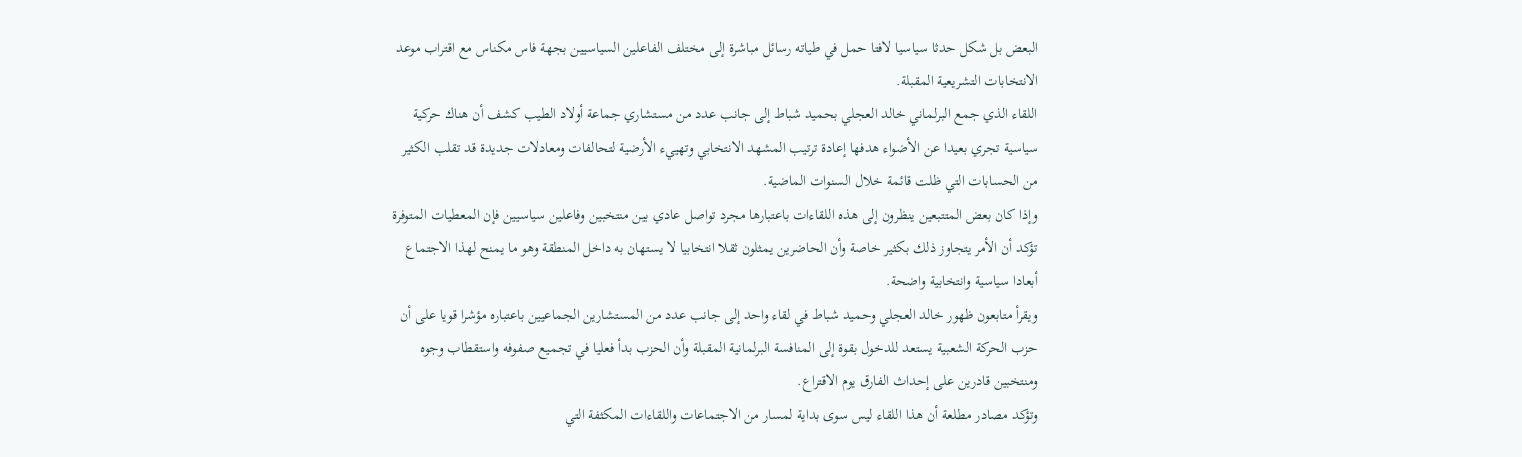البعض بل شكل حدثا سياسيا لافتا حمل في طياته رسائل مباشرة إلى مختلف الفاعلين السياسيين بجهة فاس مكناس مع اقتراب موعد الانتخابات التشريعية المقبلة.
اللقاء الذي جمع البرلماني خالد العجلي بحميد شباط إلى جانب عدد من مستشاري جماعة أولاد الطيب كشف أن هناك حركية سياسية تجري بعيدا عن الأضواء هدفها إعادة ترتيب المشهد الانتخابي وتهييء الأرضية لتحالفات ومعادلات جديدة قد تقلب الكثير من الحسابات التي ظلت قائمة خلال السنوات الماضية.
وإذا كان بعض المتتبعين ينظرون إلى هذه اللقاءات باعتبارها مجرد تواصل عادي بين منتخبين وفاعلين سياسيين فإن المعطيات المتوفرة تؤكد أن الأمر يتجاوز ذلك بكثير خاصة وأن الحاضرين يمثلون ثقلا انتخابيا لا يستهان به داخل المنطقة وهو ما يمنح لهذا الاجتماع أبعادا سياسية وانتخابية واضحة.
ويقرأ متابعون ظهور خالد العجلي وحميد شباط في لقاء واحد إلى جانب عدد من المستشارين الجماعيين باعتباره مؤشرا قويا على أن حزب الحركة الشعبية يستعد للدخول بقوة إلى المنافسة البرلمانية المقبلة وأن الحزب بدأ فعليا في تجميع صفوفه واستقطاب وجوه ومنتخبين قادرين على إحداث الفارق يوم الاقتراع.
وتؤكد مصادر مطلعة أن هذا اللقاء ليس سوى بداية لمسار من الاجتماعات واللقاءات المكثفة التي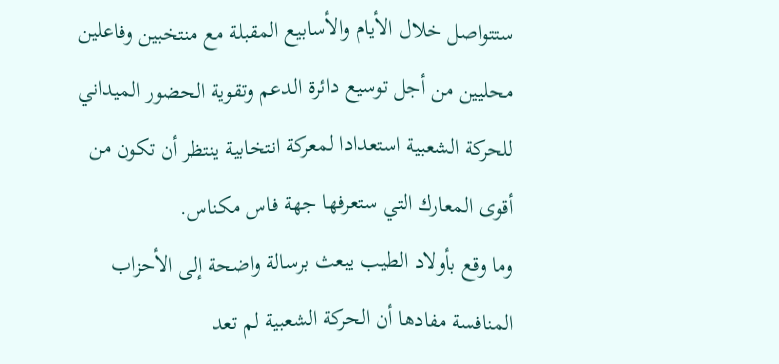ستتواصل خلال الأيام والأسابيع المقبلة مع منتخبين وفاعلين محليين من أجل توسيع دائرة الدعم وتقوية الحضور الميداني للحركة الشعبية استعدادا لمعركة انتخابية ينتظر أن تكون من أقوى المعارك التي ستعرفها جهة فاس مكناس.
وما وقع بأولاد الطيب يبعث برسالة واضحة إلى الأحزاب المنافسة مفادها أن الحركة الشعبية لم تعد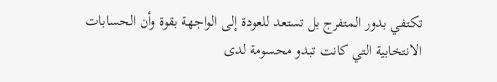تكتفي بدور المتفرج بل تستعد للعودة إلى الواجهة بقوة وأن الحسابات الانتخابية التي كانت تبدو محسومة لدى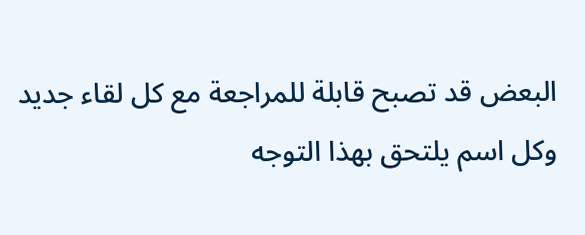البعض قد تصبح قابلة للمراجعة مع كل لقاء جديد وكل اسم يلتحق بهذا التوجه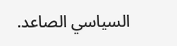السياسي الصاعد.